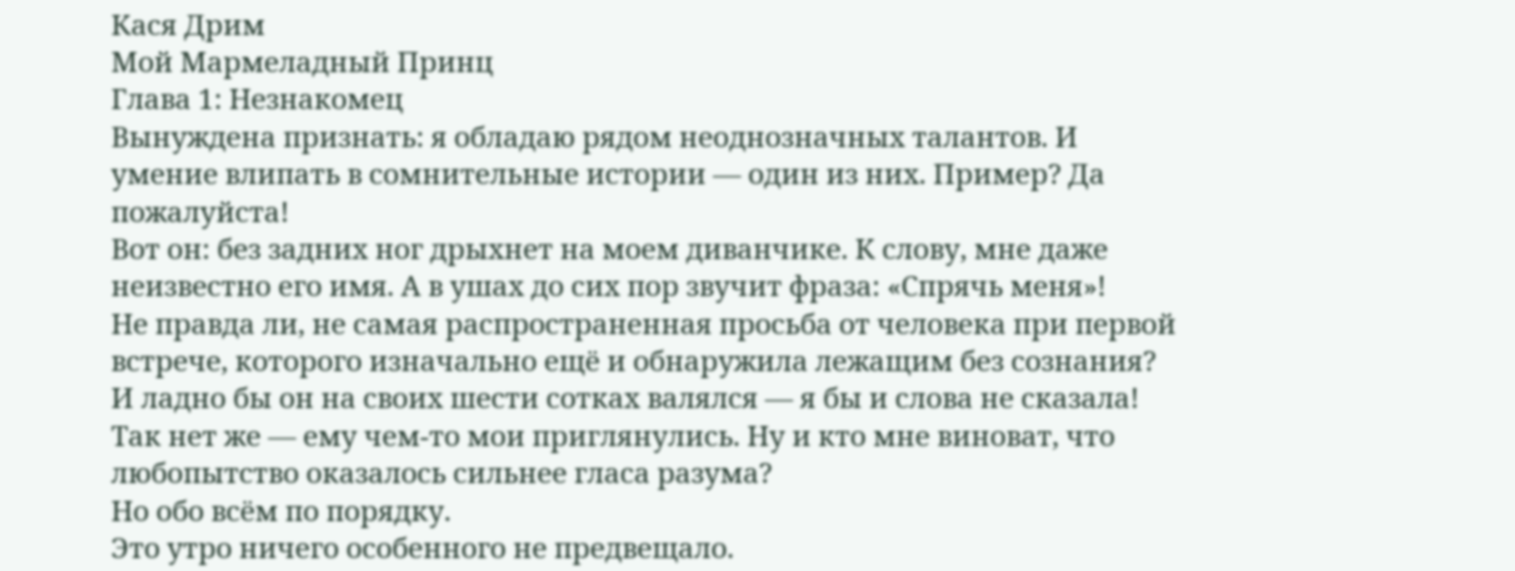Кася Дрим
Мой Мармеладный Принц
Глава 1: Незнакомец
Вынуждена признать: я обладаю рядом неоднозначных талантов. И умение влипать в сомнительные истории — один из них. Пример? Да пожалуйста!
Вот он: без задних ног дрыхнет на моем диванчике. К слову, мне даже неизвестно его имя. А в ушах до сих пор звучит фраза: «Спрячь меня»!
Не правда ли, не самая распространенная просьба от человека при первой встрече, которого изначально ещё и обнаружила лежащим без сознания?
И ладно бы он на своих шести сотках валялся — я бы и слова не сказала! Так нет же — ему чем-то мои приглянулись. Ну и кто мне виноват, что любопытство оказалось сильнее гласа разума?
Но обо всём по порядку.
Это утро ничего особенного не предвещало.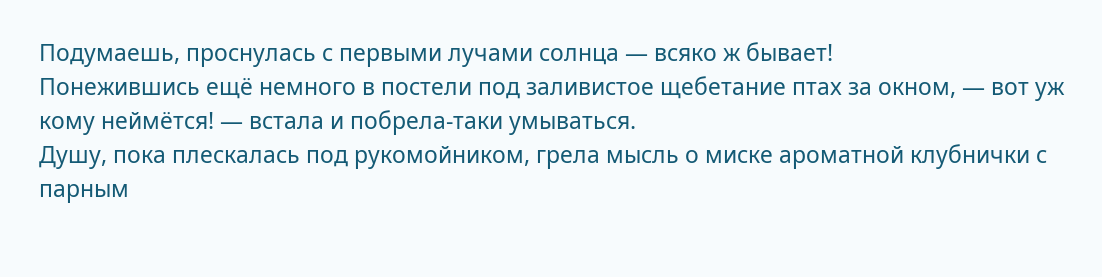Подумаешь, проснулась с первыми лучами солнца — всяко ж бывает!
Понежившись ещё немного в постели под заливистое щебетание птах за окном, — вот уж кому неймётся! — встала и побрела-таки умываться.
Душу, пока плескалась под рукомойником, грела мысль о миске ароматной клубнички с парным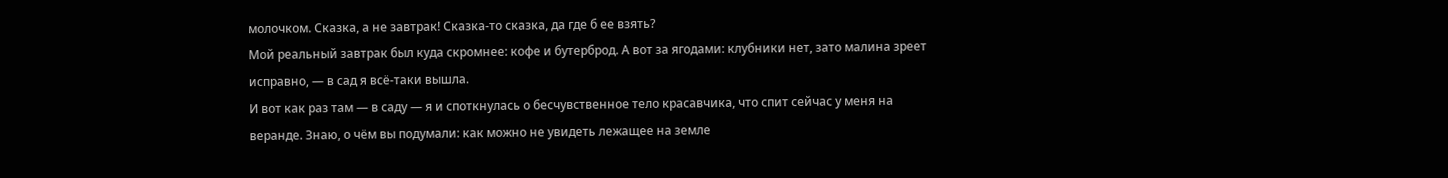молочком. Сказка, а не завтрак! Сказка-то сказка, да где б ее взять?
Мой реальный завтрак был куда скромнее: кофе и бутерброд. А вот за ягодами: клубники нет, зато малина зреет исправно, — в сад я всё-таки вышла.
И вот как раз там — в саду — я и споткнулась о бесчувственное тело красавчика, что спит сейчас у меня на веранде. Знаю, о чём вы подумали: как можно не увидеть лежащее на земле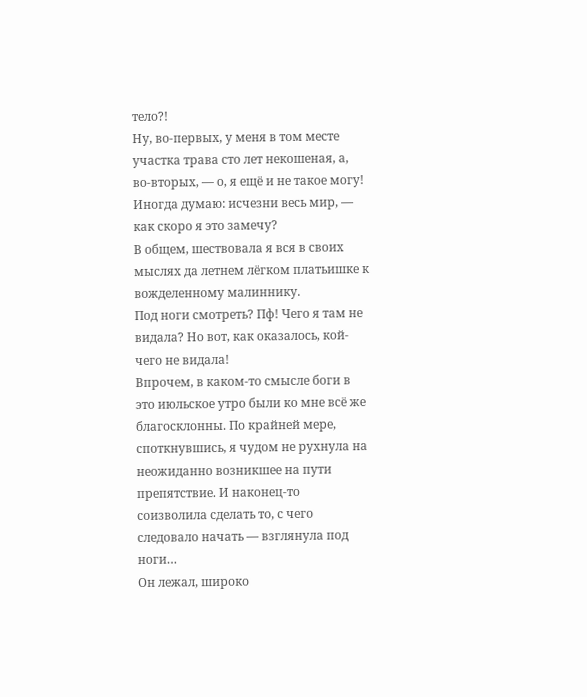тело?!
Ну, во-первых, у меня в том месте участка трава сто лет некошеная, а, во-вторых, — о, я ещё и не такое могу! Иногда думаю: исчезни весь мир, — как скоро я это замечу?
В общем, шествовала я вся в своих мыслях да летнем лёгком платьишке к вожделенному малиннику.
Под ноги смотреть? Пф! Чего я там не видала? Но вот, как оказалось, кой-чего не видала!
Впрочем, в каком-то смысле боги в это июльское утро были ко мне всё же благосклонны. По крайней мере, споткнувшись, я чудом не рухнула на неожиданно возникшее на пути препятствие. И наконец-то соизволила сделать то, с чего следовало начать — взглянула под ноги…
Он лежал, широко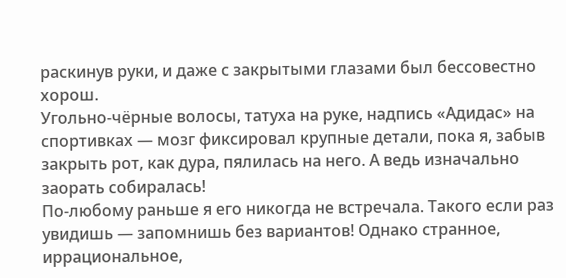раскинув руки, и даже с закрытыми глазами был бессовестно хорош.
Угольно-чёрные волосы, татуха на руке, надпись «Адидас» на спортивках — мозг фиксировал крупные детали, пока я, забыв закрыть рот, как дура, пялилась на него. А ведь изначально заорать собиралась!
По-любому раньше я его никогда не встречала. Такого если раз увидишь — запомнишь без вариантов! Однако странное, иррациональное,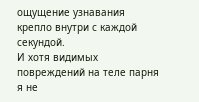ощущение узнавания крепло внутри с каждой секундой.
И хотя видимых повреждений на теле парня я не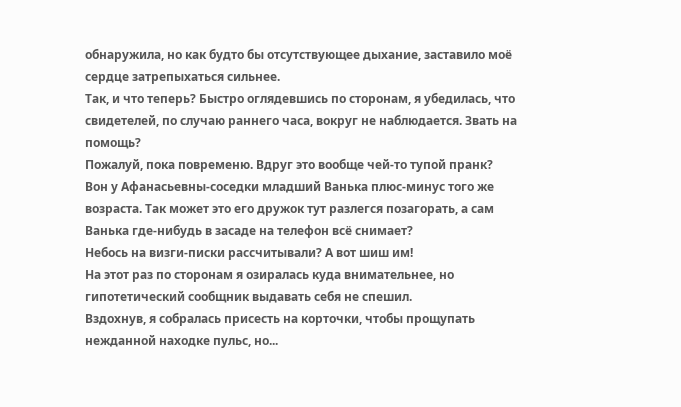обнаружила, но как будто бы отсутствующее дыхание, заставило моё сердце затрепыхаться сильнее.
Так, и что теперь? Быстро оглядевшись по сторонам, я убедилась, что свидетелей, по случаю раннего часа, вокруг не наблюдается. Звать на помощь?
Пожалуй, пока повременю. Вдруг это вообще чей-то тупой пранк?
Вон у Афанасьевны-соседки младший Ванька плюс-минус того же возраста. Так может это его дружок тут разлегся позагорать, а сам Ванька где-нибудь в засаде на телефон всё снимает?
Небось на визги-писки рассчитывали? А вот шиш им!
На этот раз по сторонам я озиралась куда внимательнее, но гипотетический сообщник выдавать себя не спешил.
Вздохнув, я собралась присесть на корточки, чтобы прощупать нежданной находке пульс, но...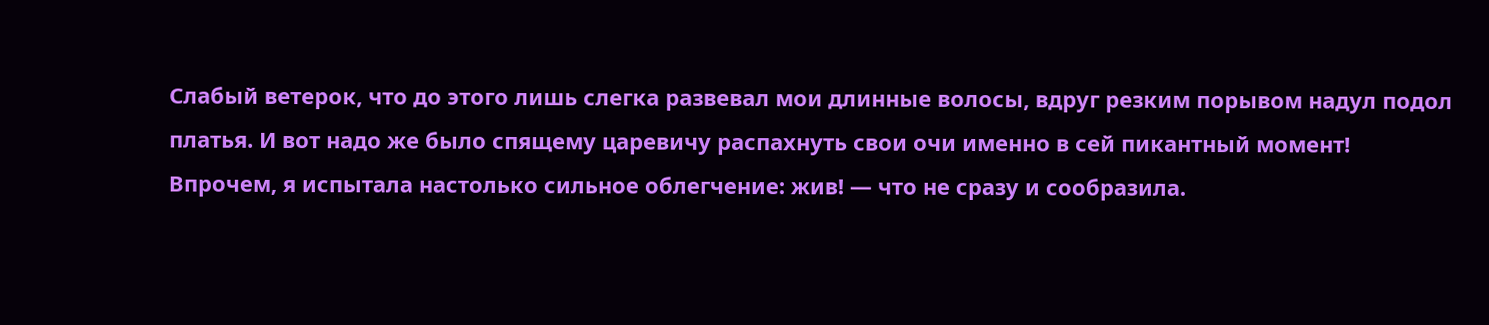Слабый ветерок, что до этого лишь слегка развевал мои длинные волосы, вдруг резким порывом надул подол платья. И вот надо же было спящему царевичу распахнуть свои очи именно в сей пикантный момент!
Впрочем, я испытала настолько сильное облегчение: жив! — что не сразу и сообразила.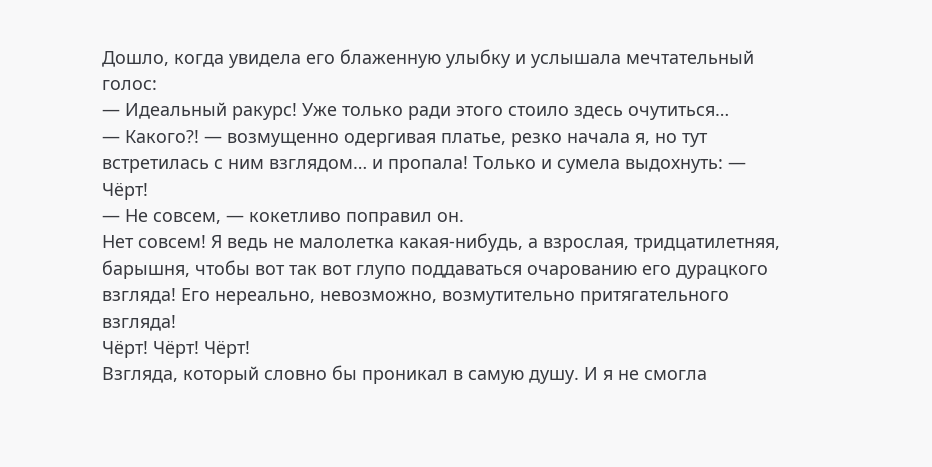Дошло, когда увидела его блаженную улыбку и услышала мечтательный голос:
— Идеальный ракурс! Уже только ради этого стоило здесь очутиться…
— Какого?! — возмущенно одергивая платье, резко начала я, но тут встретилась с ним взглядом… и пропала! Только и сумела выдохнуть: — Чёрт!
— Не совсем, — кокетливо поправил он.
Нет совсем! Я ведь не малолетка какая-нибудь, а взрослая, тридцатилетняя, барышня, чтобы вот так вот глупо поддаваться очарованию его дурацкого взгляда! Его нереально, невозможно, возмутительно притягательного взгляда!
Чёрт! Чёрт! Чёрт!
Взгляда, который словно бы проникал в самую душу. И я не смогла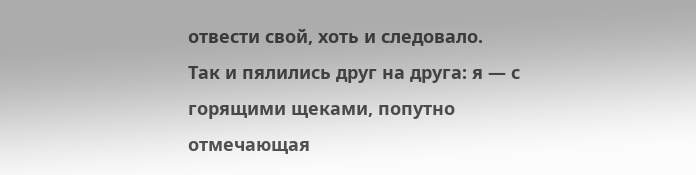отвести свой, хоть и следовало.
Так и пялились друг на друга: я — с горящими щеками, попутно отмечающая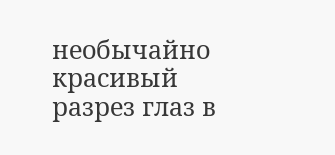необычайно красивый разрез глаз в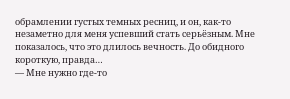обрамлении густых темных ресниц, и он, как-то незаметно для меня успевший стать серьёзным. Мне показалось, что это длилось вечность. До обидного короткую, правда…
— Мне нужно где-то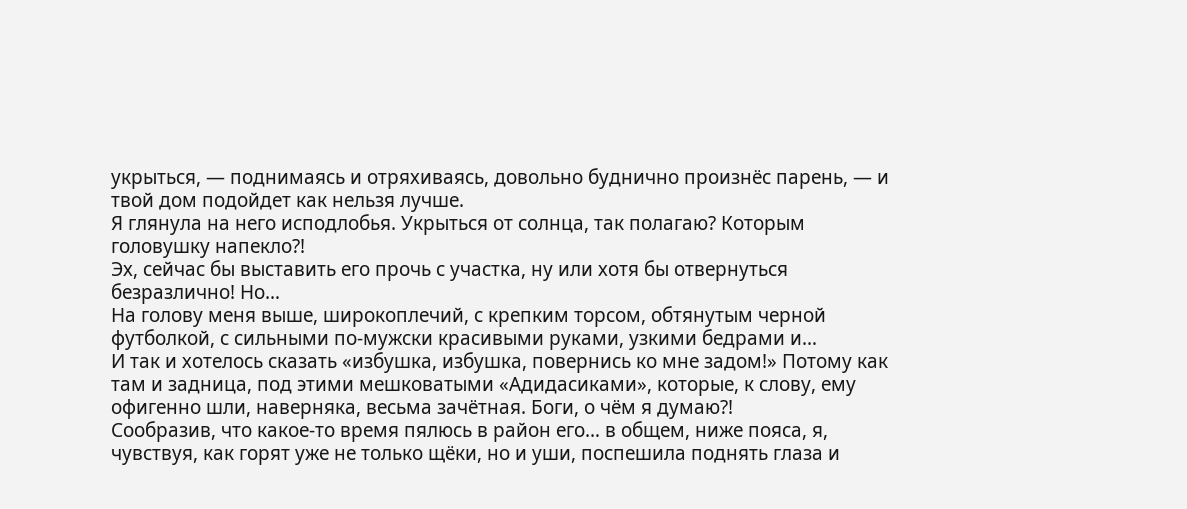укрыться, — поднимаясь и отряхиваясь, довольно буднично произнёс парень, — и твой дом подойдет как нельзя лучше.
Я глянула на него исподлобья. Укрыться от солнца, так полагаю? Которым головушку напекло?!
Эх, сейчас бы выставить его прочь с участка, ну или хотя бы отвернуться безразлично! Но…
На голову меня выше, широкоплечий, с крепким торсом, обтянутым черной футболкой, с сильными по-мужски красивыми руками, узкими бедрами и…
И так и хотелось сказать «избушка, избушка, повернись ко мне задом!» Потому как там и задница, под этими мешковатыми «Адидасиками», которые, к слову, ему офигенно шли, наверняка, весьма зачётная. Боги, о чём я думаю?!
Сообразив, что какое-то время пялюсь в район его… в общем, ниже пояса, я, чувствуя, как горят уже не только щёки, но и уши, поспешила поднять глаза и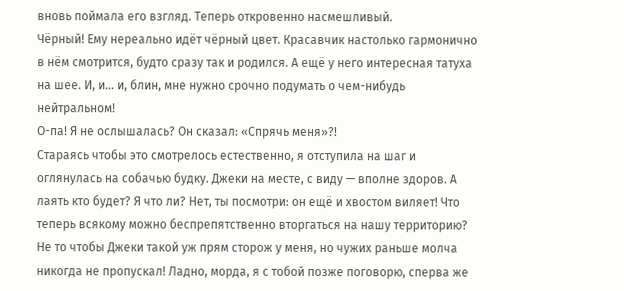вновь поймала его взгляд. Теперь откровенно насмешливый.
Чёрный! Ему нереально идёт чёрный цвет. Красавчик настолько гармонично в нём смотрится, будто сразу так и родился. А ещё у него интересная татуха на шее. И, и… и, блин, мне нужно срочно подумать о чем-нибудь нейтральном!
О-па! Я не ослышалась? Он сказал: «Спрячь меня»?!
Стараясь чтобы это смотрелось естественно, я отступила на шаг и оглянулась на собачью будку. Джеки на месте, с виду — вполне здоров. А лаять кто будет? Я что ли? Нет, ты посмотри: он ещё и хвостом виляет! Что теперь всякому можно беспрепятственно вторгаться на нашу территорию?
Не то чтобы Джеки такой уж прям сторож у меня, но чужих раньше молча никогда не пропускал! Ладно, морда, я с тобой позже поговорю, сперва же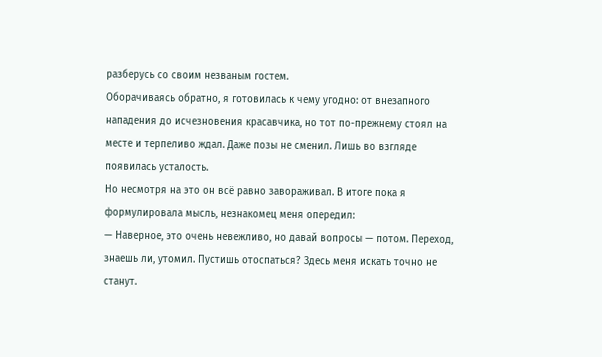разберусь со своим незваным гостем.
Оборачиваясь обратно, я готовилась к чему угодно: от внезапного нападения до исчезновения красавчика, но тот по-прежнему стоял на месте и терпеливо ждал. Даже позы не сменил. Лишь во взгляде появилась усталость.
Но несмотря на это он всё равно завораживал. В итоге пока я формулировала мысль, незнакомец меня опередил:
— Наверное, это очень невежливо, но давай вопросы — потом. Переход, знаешь ли, утомил. Пустишь отоспаться? Здесь меня искать точно не станут.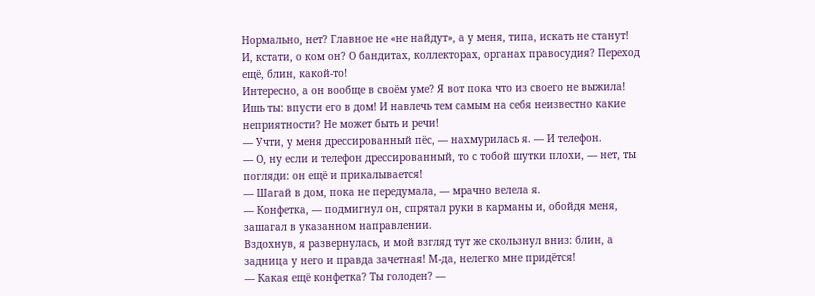Нормально, нет? Главное не «не найдут», а у меня, типа, искать не станут!
И, кстати, о ком он? О бандитах, коллекторах, органах правосудия? Переход ещё, блин, какой-то!
Интересно, а он вообще в своём уме? Я вот пока что из своего не выжила!
Ишь ты: впусти его в дом! И навлечь тем самым на себя неизвестно какие неприятности? Не может быть и речи!
— Учти, у меня дрессированный пёс, — нахмурилась я. — И телефон.
— О, ну если и телефон дрессированный, то с тобой шутки плохи, — нет, ты погляди: он ещё и прикалывается!
— Шагай в дом, пока не передумала, — мрачно велела я.
— Конфетка, — подмигнул он, спрятал руки в карманы и, обойдя меня, зашагал в указанном направлении.
Вздохнув, я развернулась, и мой взгляд тут же скользнул вниз: блин, а задница у него и правда зачетная! М-да, нелегко мне придётся!
— Какая ещё конфетка? Ты голоден? —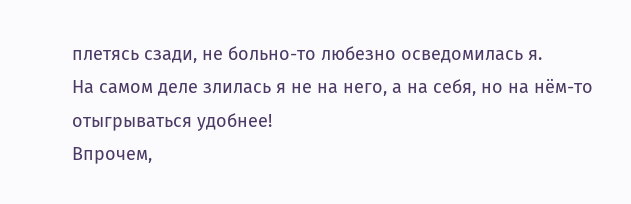плетясь сзади, не больно-то любезно осведомилась я.
На самом деле злилась я не на него, а на себя, но на нём-то отыгрываться удобнее!
Впрочем,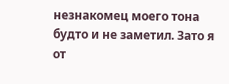незнакомец моего тона будто и не заметил. Зато я от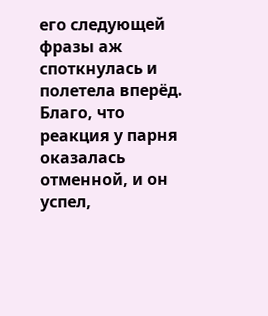его следующей фразы аж споткнулась и полетела вперёд. Благо, что реакция у парня оказалась отменной, и он успел,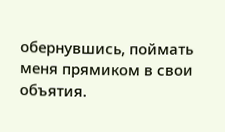обернувшись, поймать меня прямиком в свои объятия.